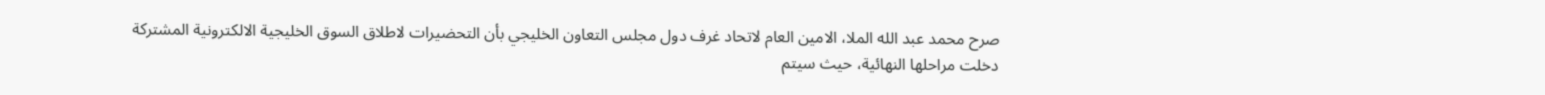صرح محمد عبد الله الملا، الامين العام لاتحاد غرف دول مجلس التعاون الخليجي بأن التحضيرات لاطلاق السوق الخليجية الالكترونية المشتركة دخلت مراحلها النهائية، حيث سيتم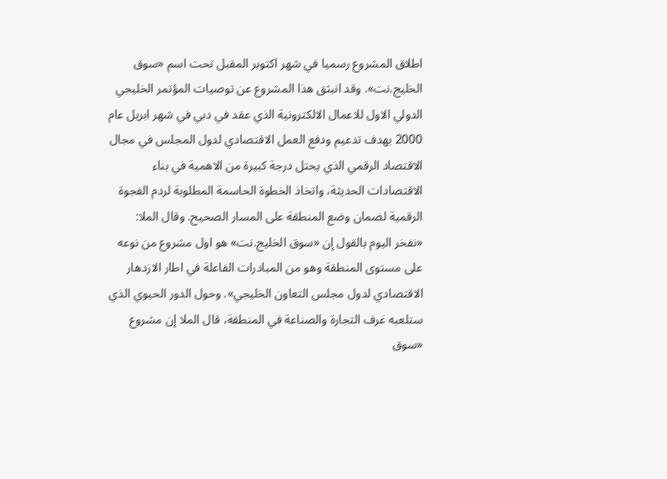اطلاق المشروع رسميا في شهر اكتوبر المقبل تحت اسم «سوق الخليج.نت». وقد انبثق هذا المشروع عن توصيات المؤتمر الخليجي الدولي الاول للاعمال الالكترونية الذي عقد في دبي في شهر ابريل عام 2000 بهدف تدعيم ودفع العمل الاقتصادي لدول المجلس في مجال الاقتصاد الرقمي الذي يحتل درجة كبيرة من الاهمية في بناء الاقتصادات الحديثة، واتخاذ الخطوة الحاسمة المطلوبة لردم الفجوة الرقمية لضمان وضع المنطقة على المسار الصحيح. وقال الملا: «نفخر اليوم بالقول إن «سوق الخليج.نت» هو اول مشروع من نوعه على مستوى المنطقة وهو من المبادرات الفاعلة في اطار الازدهار الاقتصادي لدول مجلس التعاون الخليجي». وحول الدور الحيوي الذي ستلعبه غرف التجارة والصناعة في المنطقة، قال الملا إن مشروع «سوق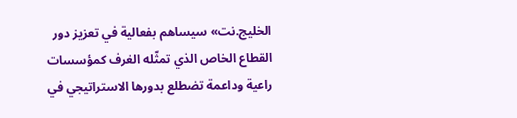الخليج.نت» سيساهم بفعالية في تعزيز دور القطاع الخاص الذي تمثّله الغرف كمؤسسات راعية وداعمة تضطلع بدورها الاستراتيجي في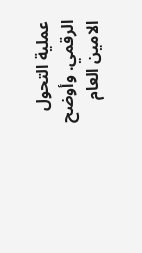عملية التحول الرقمي. وأوضح الامين العام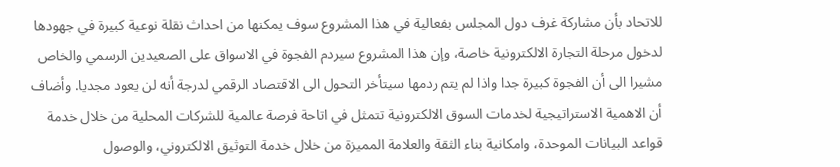للاتحاد بأن مشاركة غرف دول المجلس بفعالية في هذا المشروع سوف يمكنها من احداث نقلة نوعية كبيرة في جهودها لدخول مرحلة التجارة الالكترونية خاصة، وإن هذا المشروع سيردم الفجوة في الاسواق على الصعيدين الرسمي والخاص مشيرا الى أن الفجوة كبيرة جدا واذا لم يتم ردمها سيتأخر التحول الى الاقتصاد الرقمي لدرجة أنه لن يعود مجديا. وأضاف أن الاهمية الاستراتيجية لخدمات السوق الالكترونية تتمثل في اتاحة فرصة عالمية للشركات المحلية من خلال خدمة قواعد البيانات الموحدة، وامكانية بناء الثقة والعلامة المميزة من خلال خدمة التوثيق الالكتروني، والوصول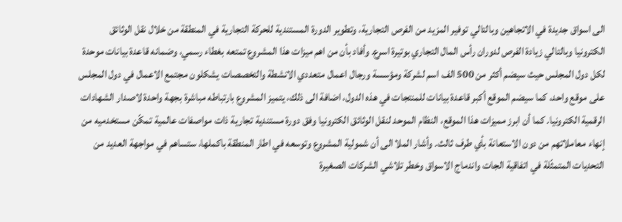الى اسواق جديدة في الاتجاهين وبالتالي توفير المزيد من الفرص التجارية، وتطوير الدورة المستندية للحركة التجارية في المنطقة من خلال نقل الوثائق الكترونيا وبالتالي زيادة الفرص لدوران رأس المال التجاري بوتيرة اسرع. وأفاد بأن من اهم ميزات هذا المشروع تمتعه بغطاء رسمي، وضمانه قاعدة بيانات موحدة لكل دول المجلس حيث سيضم أكثر من 500 الف اسم لشركة ومؤسسة ورجال اعمال متعددي الانشطة والتخصصات يشكلون مجتمع الاعمال في دول المجلس على موقع واحد، كما سيضم الموقع أكبر قاعدة بيانات للمنتجات في هذه الدول، اضافة الى ذلك، يتميز المشروع بارتباطه مباشرة بجهة واحدة لاصدار الشهادات الرقمية الكترونيا. كما أن ابرز مميزات هذا الموقع، النظام الموحد لنقل الوثائق الكترونيا وفق دورة مستندية تجارية ذات مواصفات عالمية تمكّن مستخدميه من إنهاء معاملاتهم من دون الاستعانة بأي طرف ثالث. وأشار الملا الى أن شمولية المشروع وتوسعه في اطار المنطقة باكملها، ستساهم في مواجهة العديد من التحديات المتمثّلة في اتفاقية الجات واندماج الاسواق وخطر تلاشي الشركات الصغيرة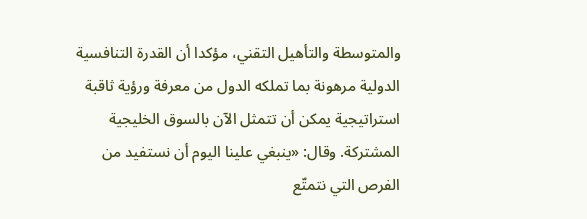والمتوسطة والتأهيل التقني، مؤكدا أن القدرة التنافسية الدولية مرهونة بما تملكه الدول من معرفة ورؤية ثاقبة استراتيجية يمكن أن تتمثل الآن بالسوق الخليجية المشتركة. وقال: «ينبغي علينا اليوم أن نستفيد من الفرص التي نتمتّع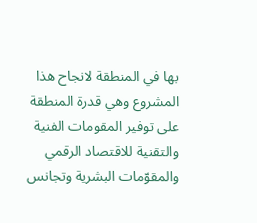بها في المنطقة لانجاح هذا المشروع وهي قدرة المنطقة على توفير المقومات الفنية والتقنية للاقتصاد الرقمي والمقوّمات البشرية وتجانس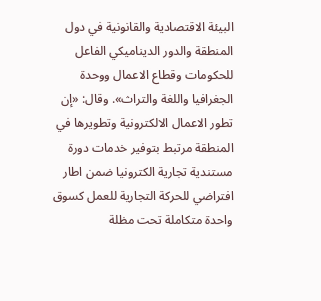البيئة الاقتصادية والقانونية في دول المنطقة والدور الديناميكي الفاعل للحكومات وقطاع الاعمال ووحدة الجغرافيا واللغة والتراث». وقال: «إن تطور الاعمال الالكترونية وتطويرها في المنطقة مرتبط بتوفير خدمات دورة مستندية تجارية الكترونيا ضمن اطار افتراضي للحركة التجارية للعمل كسوق واحدة متكاملة تحت مظلة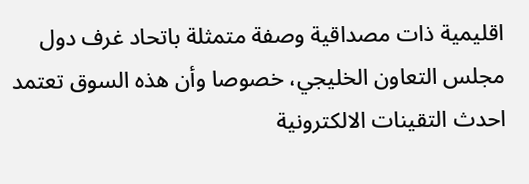اقليمية ذات مصداقية وصفة متمثلة باتحاد غرف دول مجلس التعاون الخليجي، خصوصا وأن هذه السوق تعتمد احدث التقينات الالكترونية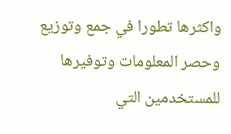واكثرها تطورا في جمع وتوزيع وحصر المعلومات وتوفيرها للمستخدمين التي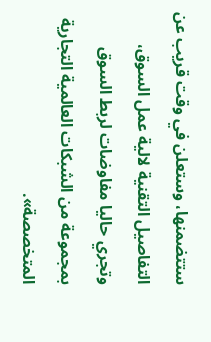ستتضمنها، وستعلن في وقت قريب عن التفاصيل التقنية لالية عمل السوق، وتجري حاليا مفاوضات لربط السوق بمجموعة من الشبكات العالمية التجارية المتخصصة».